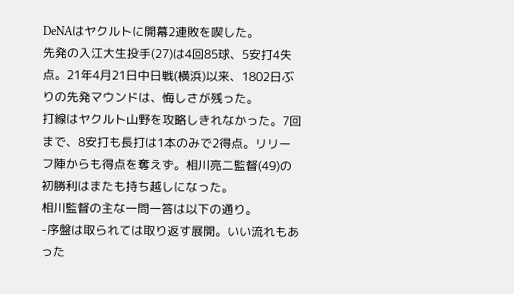DeNAはヤクルトに開幕2連敗を喫した。
先発の入江大生投手(27)は4回85球、5安打4失点。21年4月21日中日戦(横浜)以来、1802日ぶりの先発マウンドは、悔しさが残った。
打線はヤクルト山野を攻略しきれなかった。7回まで、8安打も長打は1本のみで2得点。リリーフ陣からも得点を奪えず。相川亮二監督(49)の初勝利はまたも持ち越しになった。
相川監督の主な一問一答は以下の通り。
-序盤は取られては取り返す展開。いい流れもあった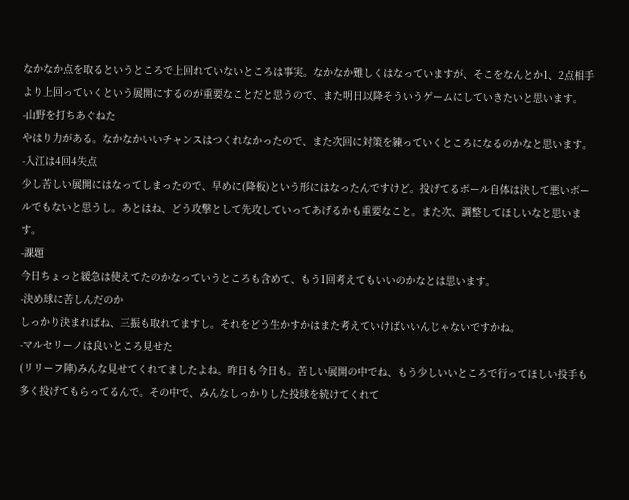なかなか点を取るというところで上回れていないところは事実。なかなか難しくはなっていますが、そこをなんとか1、2点相手より上回っていくという展開にするのが重要なことだと思うので、また明日以降そういうゲームにしていきたいと思います。
-山野を打ちあぐねた
やはり力がある。なかなかいいチャンスはつくれなかったので、また次回に対策を練っていくところになるのかなと思います。
-入江は4回4失点
少し苦しい展開にはなってしまったので、早めに(降板)という形にはなったんですけど。投げてるボール自体は決して悪いボールでもないと思うし。あとはね、どう攻撃として先攻していってあげるかも重要なこと。また次、調整してほしいなと思います。
-課題
今日ちょっと緩急は使えてたのかなっていうところも含めて、もう1回考えてもいいのかなとは思います。
-決め球に苦しんだのか
しっかり決まればね、三振も取れてますし。それをどう生かすかはまた考えていけばいいんじゃないですかね。
-マルセリーノは良いところ見せた
(リリーフ陣)みんな見せてくれてましたよね。昨日も今日も。苦しい展開の中でね、もう少しいいところで行ってほしい投手も多く投げてもらってるんで。その中で、みんなしっかりした投球を続けてくれて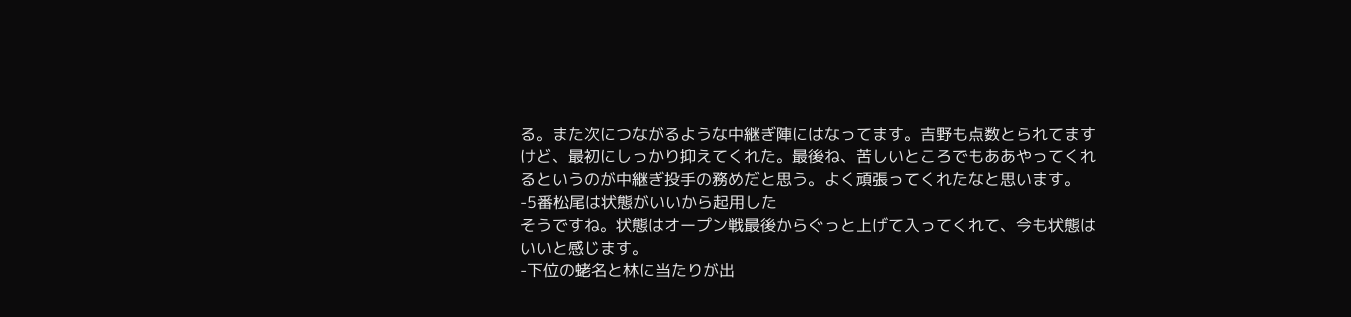る。また次につながるような中継ぎ陣にはなってます。吉野も点数とられてますけど、最初にしっかり抑えてくれた。最後ね、苦しいところでもああやってくれるというのが中継ぎ投手の務めだと思う。よく頑張ってくれたなと思います。
-5番松尾は状態がいいから起用した
そうですね。状態はオープン戦最後からぐっと上げて入ってくれて、今も状態はいいと感じます。
-下位の蛯名と林に当たりが出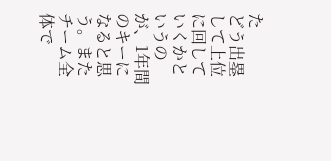た
どう出塁して上位に回していくかというのが、1年間のキーになると思う。またチーム全体で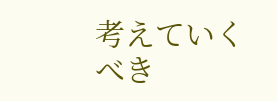考えていくべき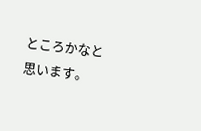ところかなと思います。